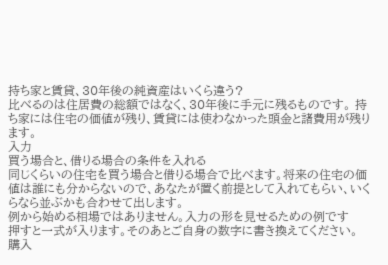持ち家と賃貸、30年後の純資産はいくら違う?
比べるのは住居費の総額ではなく、30年後に手元に残るものです。 持ち家には住宅の価値が残り、賃貸には使わなかった頭金と諸費用が残ります。
入力
買う場合と、借りる場合の条件を入れる
同じくらいの住宅を買う場合と借りる場合で比べます。将来の住宅の価値は誰にも分からないので、あなたが置く前提として入れてもらい、いくらなら並ぶかも合わせて出します。
例から始める相場ではありません。入力の形を見せるための例です
押すと一式が入ります。そのあとご自身の数字に書き換えてください。
購入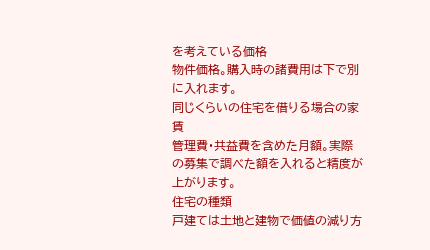を考えている価格
物件価格。購入時の諸費用は下で別に入れます。
同じくらいの住宅を借りる場合の家賃
管理費・共益費を含めた月額。実際の募集で調べた額を入れると精度が上がります。
住宅の種類
戸建ては土地と建物で価値の減り方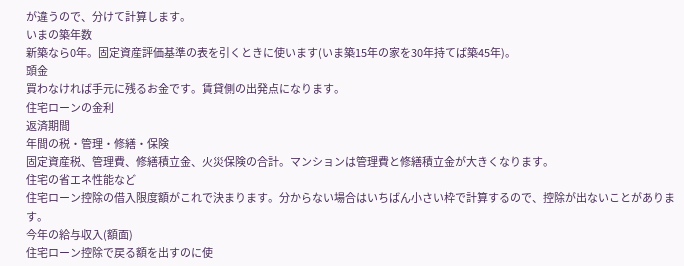が違うので、分けて計算します。
いまの築年数
新築なら0年。固定資産評価基準の表を引くときに使います(いま築15年の家を30年持てば築45年)。
頭金
買わなければ手元に残るお金です。賃貸側の出発点になります。
住宅ローンの金利
返済期間
年間の税・管理・修繕・保険
固定資産税、管理費、修繕積立金、火災保険の合計。マンションは管理費と修繕積立金が大きくなります。
住宅の省エネ性能など
住宅ローン控除の借入限度額がこれで決まります。分からない場合はいちばん小さい枠で計算するので、控除が出ないことがあります。
今年の給与収入(額面)
住宅ローン控除で戻る額を出すのに使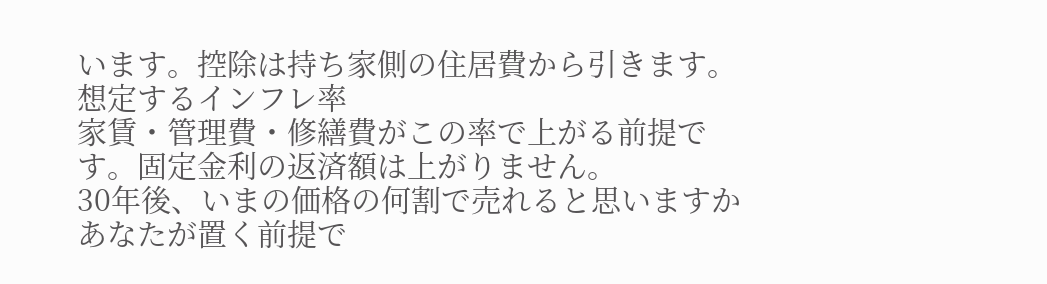います。控除は持ち家側の住居費から引きます。
想定するインフレ率
家賃・管理費・修繕費がこの率で上がる前提です。固定金利の返済額は上がりません。
30年後、いまの価格の何割で売れると思いますか
あなたが置く前提で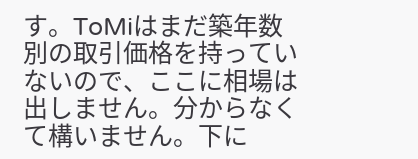す。ToMiはまだ築年数別の取引価格を持っていないので、ここに相場は出しません。分からなくて構いません。下に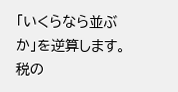「いくらなら並ぶか」を逆算します。
税の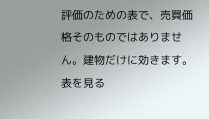評価のための表で、売買価格そのものではありません。建物だけに効きます。表を見る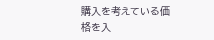購入を考えている価格を入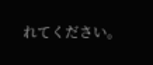れてください。